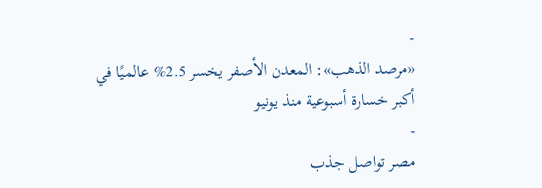-
«مرصد الذهب»: المعدن الأصفر يخسر 2.5% عالميًا في أكبر خسارة أسبوعية منذ يونيو
-
مصر تواصل جذب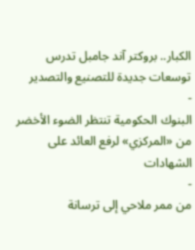الكبار.. بروكتر آند جامبل تدرس توسعات جديدة للتصنيع والتصدير
-
البنوك الحكومية تنتظر الضوء الأخضر من «المركزي» لرفع العائد على الشهادات
-
من ممر ملاحي إلى ترسانة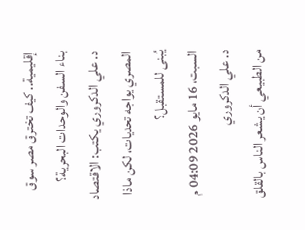إقليمية.. كيف تخترق مصر سوق بناء السفن والوحدات البحرية؟
د. علي الدكروري يكتب: الاقتصاد المصري يواجه تحديات، لكن ماذا يُبنى للمستقبل؟
السبت، 16 مايو 2026 04:09 م
د. علي الدكروري
من الطبيعي أن يشعر الناس بالقلق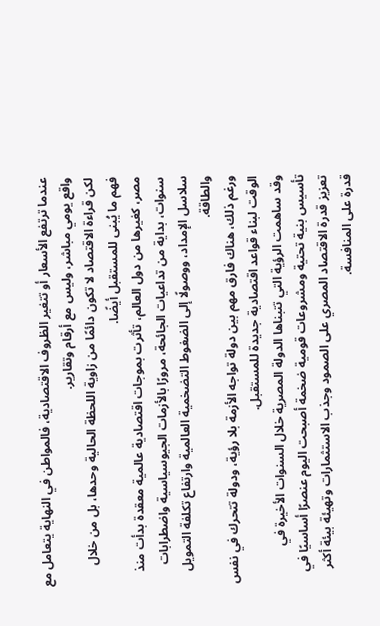عندما ترتفع الأسعار أو تتغير الظروف الاقتصادية، فالمواطن في النهاية يتعامل مع واقع يومي مباشر، وليس مع أرقام وتقارير.
لكن قراءة الاقتصاد لا تكون دائمًا من زاوية اللحظة الحالية وحدها، بل من خلال فهم ما يُبنى للمستقبل أيضًا.
مصر، كغيرها من دول العالم، تأثرت بموجات اقتصادية عالمية معقدة بدأت منذ سنوات، بداية من تداعيات الجائحة، مرورًا بالأزمات الجيوسياسية واضطرابات سلاسل الإمداد، ووصولًا إلى الضغوط التضخمية العالمية وارتفاع تكلفة التمويل والطاقة.
ورغم ذلك، هناك فارق مهم بين دولة تواجه الأزمة بلا رؤية، ودولة تتحرك في نفس الوقت لبناء قواعد اقتصادية جديدة للمستقبل.
وقد ساهمت الرؤية التي تتبناها الدولة المصرية خلال السنوات الأخيرة في تأسيس بنية تحتية ومشروعات قومية ضخمة أصبحت اليوم عنصرًا أساسيًا في تعزيز قدرة الاقتصاد المصري على الصمود وجذب الاستثمارات وتهيئة بيئة أكثر قدرة على المنافسة.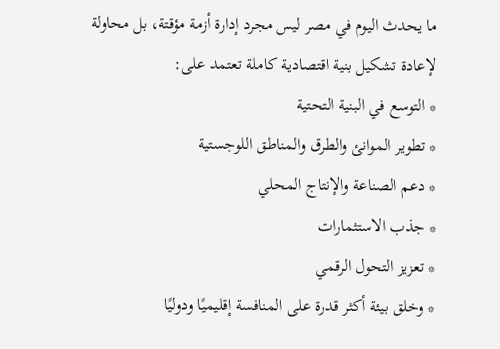ما يحدث اليوم في مصر ليس مجرد إدارة أزمة مؤقتة، بل محاولة لإعادة تشكيل بنية اقتصادية كاملة تعتمد على:
* التوسع في البنية التحتية
* تطوير الموانئ والطرق والمناطق اللوجستية
* دعم الصناعة والإنتاج المحلي
* جذب الاستثمارات
* تعزيز التحول الرقمي
* وخلق بيئة أكثر قدرة على المنافسة إقليميًا ودوليًا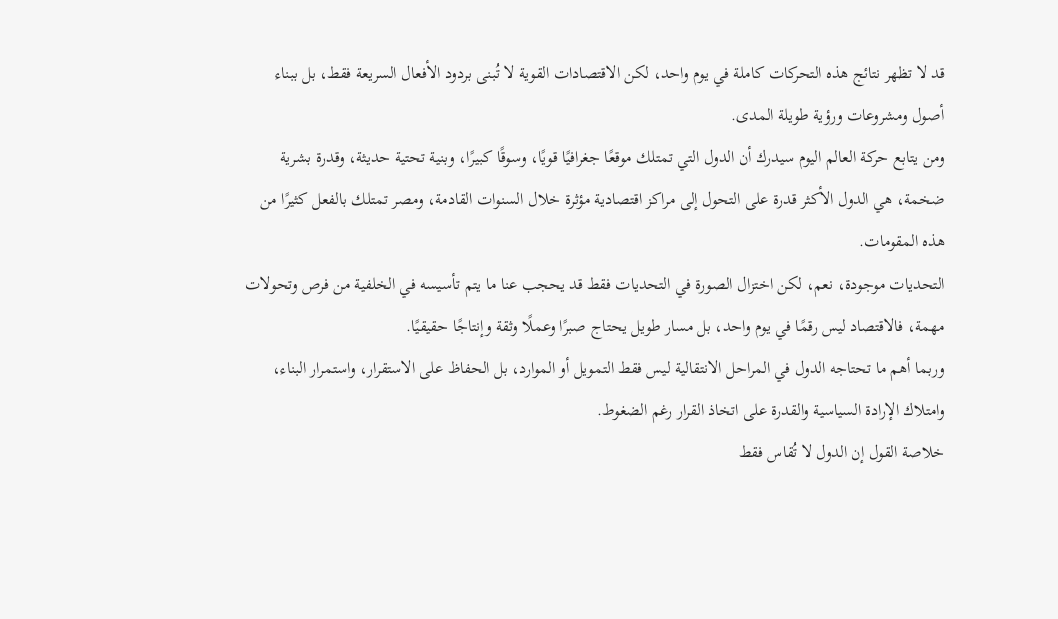قد لا تظهر نتائج هذه التحركات كاملة في يوم واحد، لكن الاقتصادات القوية لا تُبنى بردود الأفعال السريعة فقط، بل ببناء أصول ومشروعات ورؤية طويلة المدى.
ومن يتابع حركة العالم اليوم سيدرك أن الدول التي تمتلك موقعًا جغرافيًا قويًا، وسوقًا كبيرًا، وبنية تحتية حديثة، وقدرة بشرية ضخمة، هي الدول الأكثر قدرة على التحول إلى مراكز اقتصادية مؤثرة خلال السنوات القادمة، ومصر تمتلك بالفعل كثيرًا من هذه المقومات.
التحديات موجودة، نعم، لكن اختزال الصورة في التحديات فقط قد يحجب عنا ما يتم تأسيسه في الخلفية من فرص وتحولات مهمة، فالاقتصاد ليس رقمًا في يوم واحد، بل مسار طويل يحتاج صبرًا وعملًا وثقة وإنتاجًا حقيقيًا.
وربما أهم ما تحتاجه الدول في المراحل الانتقالية ليس فقط التمويل أو الموارد، بل الحفاظ على الاستقرار، واستمرار البناء، وامتلاك الإرادة السياسية والقدرة على اتخاذ القرار رغم الضغوط.
خلاصة القول إن الدول لا تُقاس فقط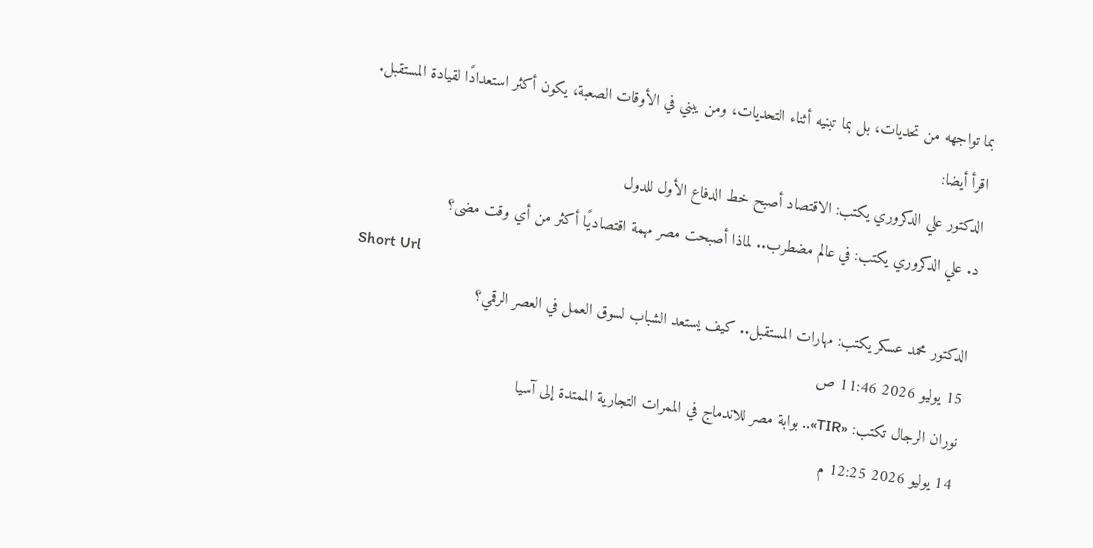بما تواجهه من تحديات، بل بما تبنيه أثناء التحديات، ومن يبني في الأوقات الصعبة، يكون أكثر استعدادًا لقيادة المستقبل.
اقرأ أيضا:
الدكتور علي الدكروري يكتب: الاقتصاد أصبح خط الدفاع الأول للدول
د. علي الدكروري يكتب: في عالم مضطرب.. لماذا أصبحت مصر مهمة اقتصاديًا أكثر من أي وقت مضى؟
Short Url
الدكتور محمد عسكر يكتب: مهارات المستقبل.. كيف يستعد الشباب لسوق العمل في العصر الرقمي؟
15 يوليو 2026 11:46 ص
نوران الرجال تكتب: «TIR».. بوابة مصر للاندماج في الممرات التجارية الممتدة إلى آسيا
14 يوليو 2026 12:25 م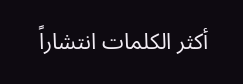أكثر الكلمات انتشاراً